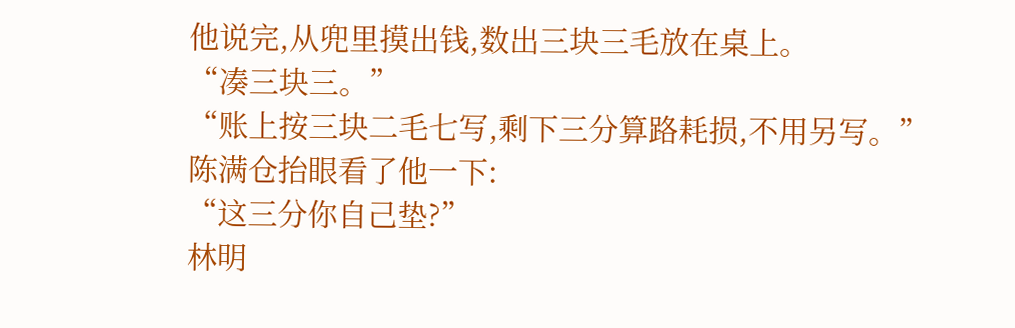他说完,从兜里摸出钱,数出三块三毛放在桌上。
“凑三块三。”
“账上按三块二毛七写,剩下三分算路耗损,不用另写。”
陈满仓抬眼看了他一下:
“这三分你自己垫?”
林明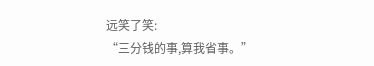远笑了笑:
“三分钱的事,算我省事。”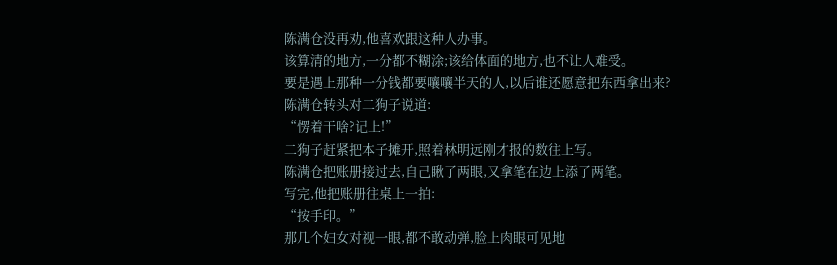陈满仓没再劝,他喜欢跟这种人办事。
该算清的地方,一分都不糊涂;该给体面的地方,也不让人难受。
要是遇上那种一分钱都要嚷嚷半天的人,以后谁还愿意把东西拿出来?
陈满仓转头对二狗子说道:
“愣着干啥?记上!”
二狗子赶紧把本子摊开,照着林明远刚才报的数往上写。
陈满仓把账册接过去,自己瞅了两眼,又拿笔在边上添了两笔。
写完,他把账册往桌上一拍:
“按手印。”
那几个妇女对视一眼,都不敢动弹,脸上肉眼可见地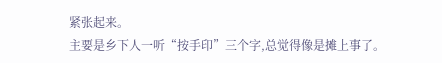紧张起来。
主要是乡下人一听“按手印”三个字,总觉得像是摊上事了。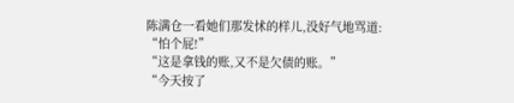陈满仓一看她们那发怵的样儿,没好气地骂道:
“怕个屁!”
“这是拿钱的账,又不是欠债的账。”
“今天按了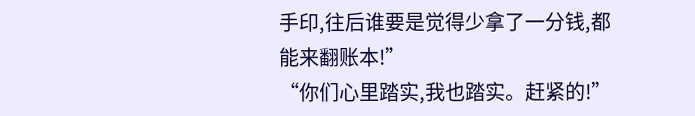手印,往后谁要是觉得少拿了一分钱,都能来翻账本!”
“你们心里踏实,我也踏实。赶紧的!”